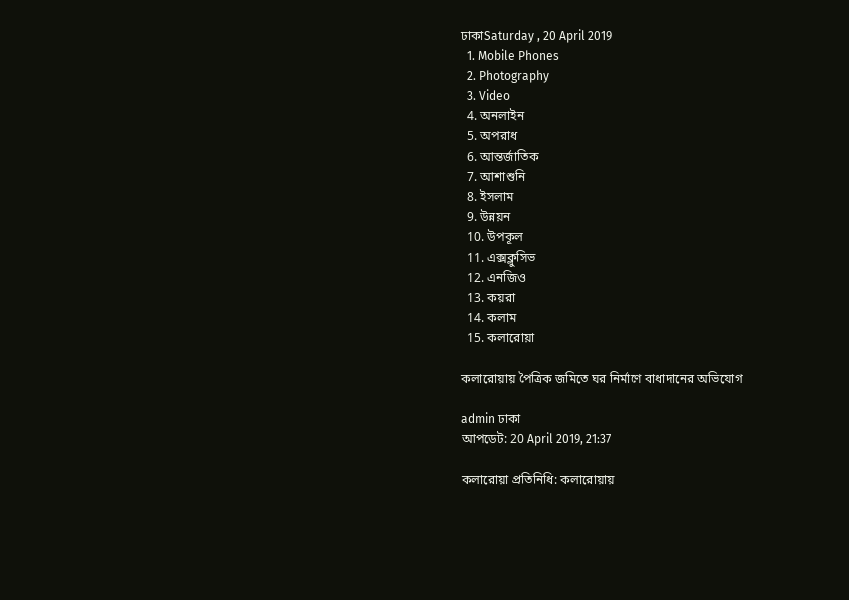ঢাকাSaturday , 20 April 2019
  1. Mobile Phones
  2. Photography
  3. Video
  4. অনলাইন
  5. অপরাধ
  6. আন্তর্জাতিক
  7. আশাশুনি
  8. ইসলাম
  9. উন্নয়ন
  10. উপকূল
  11. এক্সক্লুসিভ
  12. এনজিও
  13. কয়রা
  14. কলাম
  15. কলারোয়া

কলারোয়ায় পৈত্রিক জমিতে ঘর নির্মাণে বাধাদানের অভিযোগ

admin ঢাকা
আপডেট: 20 April 2019, 21:37

কলারোয়া প্রতিনিধি: কলারোয়ায়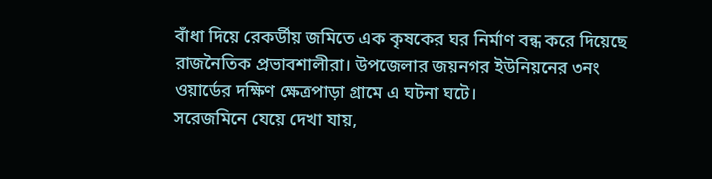বাঁধা দিয়ে রেকর্ডীয় জমিতে এক কৃষকের ঘর নির্মাণ বন্ধ করে দিয়েছে রাজনৈতিক প্রভাবশালীরা। উপজেলার জয়নগর ইউনিয়নের ৩নং ওয়ার্ডের দক্ষিণ ক্ষেত্রপাড়া গ্রামে এ ঘটনা ঘটে।
সরেজমিনে যেয়ে দেখা যায়,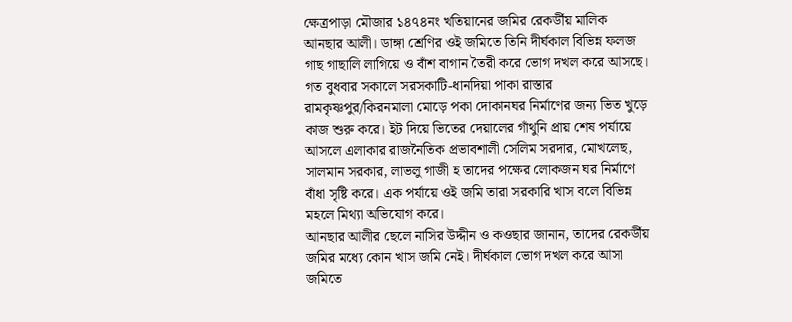ক্ষেত্রপাড়া মৌজার ১৪৭৪নং খতিয়ানের জমির রেকর্ডীয় মালিক আনছার আলী। ডাঙ্গা শ্রেণির ওই জমিতে তিনি দীর্ঘকাল বিভিন্ন ফলজ গাছ গাছালি লাগিয়ে ও বাঁশ বাগান তৈরী করে ভোগ দখল করে আসছে।
গত বুধবার সকালে সরসকাটি-ধানদিয়া পাকা রাস্তার রামকৃষ্ণপুর/কিরনমালা মোড়ে পকা দোকানঘর নির্মাণের জন্য ভিত খুড়ে কাজ শুরু করে। ইট দিয়ে ভিতের দেয়ালের গাঁথুনি প্রায় শেষ পর্যায়ে আসলে এলাকার রাজনৈতিক প্রভাবশালী সেলিম সরদার, মোখলেছ, সালমান সরকার, লাভলু গাজী হ তাদের পক্ষের লোকজন ঘর নির্মাণে বাঁধা সৃষ্টি করে। এক পর্যায়ে ওই জমি তারা সরকারি খাস বলে বিভিন্ন মহলে মিথ্যা অভিযোগ করে।
আনছার আলীর ছেলে নাসির উদ্দীন ও কওছার জানান, তাদের রেকর্ডীয় জমির মধ্যে কোন খাস জমি নেই। দীর্ঘকাল ভোগ দখল করে আসা জমিতে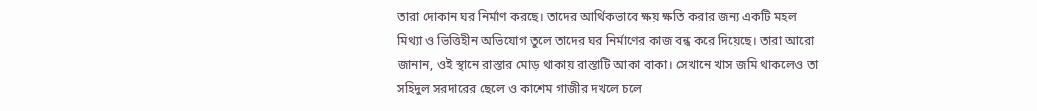তারা দোকান ঘর নির্মাণ করছে। তাদের আর্থিকভাবে ক্ষয় ক্ষতি করার জন্য একটি মহল মিথ্যা ও ভিত্তিহীন অভিযোগ তুলে তাদের ঘর নির্মাণের কাজ বন্ধ করে দিয়েছে। তারা আরো জানান, ওই স্থানে রাস্তার মোড় থাকায় রাস্তাটি আকা বাকা। সেখানে খাস জমি থাকলেও তা সহিদুল সরদারের ছেলে ও কাশেম গাজীর দখলে চলে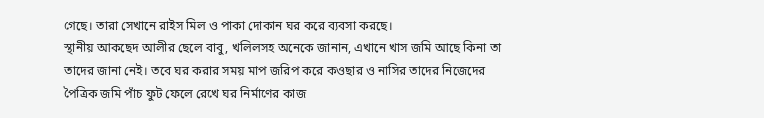গেছে। তারা সেখানে রাইস মিল ও পাকা দোকান ঘর করে ব্যবসা করছে।
স্থানীয় আকছেদ আলীর ছেলে বাবু, খলিলসহ অনেকে জানান, এখানে খাস জমি আছে কিনা তা তাদের জানা নেই। তবে ঘর করার সময় মাপ জরিপ করে কওছার ও নাসির তাদের নিজেদের পৈত্রিক জমি পাঁচ ফুট ফেলে রেখে ঘর নির্মাণের কাজ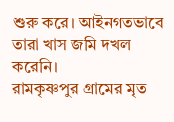শুরু করে। আইনগতভাবে তারা খাস জমি দখল করেনি।
রামকৃষ্ণপুর গ্রামের মৃত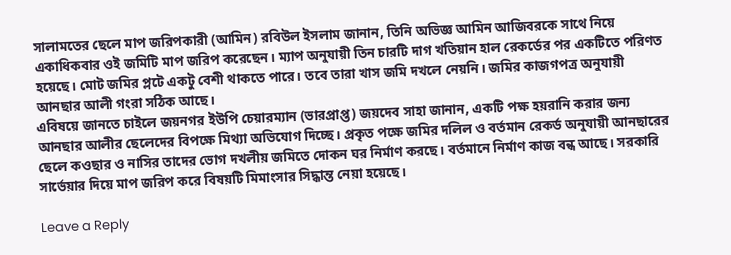সালামতের ছেলে মাপ জরিপকারী (আমিন) রবিউল ইসলাম জানান, তিনি অভিজ্ঞ আমিন আজিবরকে সাথে নিয়ে একাধিকবার ওই জমিটি মাপ জরিপ করেছেন। ম্যাপ অনুযায়ী তিন চারটি দাগ খতিয়ান হাল রেকর্ডের পর একটিতে পরিণত হয়েছে। মোট জমির প্লটে একটু বেশী থাকতে পারে। তবে তারা খাস জমি দখলে নেয়নি। জমির কাজগপত্র অনুযায়ী আনছার আলী গংরা সঠিক আছে।
এবিষয়ে জানতে চাইলে জয়নগর ইউপি চেয়ারম্যান (ভারপ্রাপ্ত) জয়দেব সাহা জানান, একটি পক্ষ হয়রানি করার জন্য আনছার আলীর ছেলেদের বিপক্ষে মিথ্যা অভিযোগ দিচ্ছে। প্রকৃত পক্ষে জমির দলিল ও বর্তমান রেকর্ড অনুযায়ী আনছারের ছেলে কওছার ও নাসির তাদের ভোগ দখলীয় জমিতে দোকন ঘর নির্মাণ করছে। বর্তমানে নির্মাণ কাজ বন্ধ আছে। সরকারি সার্ভেয়ার দিয়ে মাপ জরিপ করে বিষয়টি মিমাংসার সিদ্ধান্ত নেয়া হয়েছে।

Leave a Reply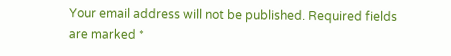Your email address will not be published. Required fields are marked *